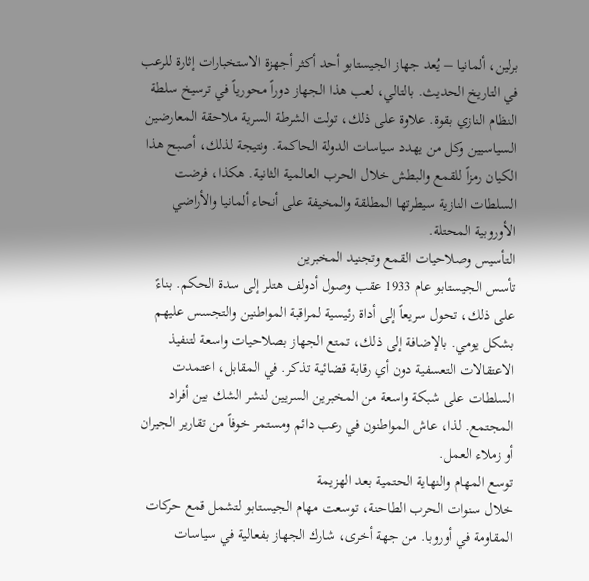برلين، ألمانيا – يُعد جهاز الجيستابو أحد أكثر أجهزة الاستخبارات إثارة للرعب في التاريخ الحديث. بالتالي، لعب هذا الجهاز دوراً محورياً في ترسيخ سلطة النظام النازي بقوة. علاوة على ذلك، تولت الشرطة السرية ملاحقة المعارضين السياسيين وكل من يهدد سياسات الدولة الحاكمة. ونتيجة لذلك، أصبح هذا الكيان رمزاً للقمع والبطش خلال الحرب العالمية الثانية. هكذا، فرضت السلطات النازية سيطرتها المطلقة والمخيفة على أنحاء ألمانيا والأراضي الأوروبية المحتلة.
التأسيس وصلاحيات القمع وتجنيد المخبرين
تأسس الجيستابو عام 1933 عقب وصول أدولف هتلر إلى سدة الحكم. بناءً على ذلك، تحول سريعاً إلى أداة رئيسية لمراقبة المواطنين والتجسس عليهم بشكل يومي. بالإضافة إلى ذلك، تمتع الجهاز بصلاحيات واسعة لتنفيذ الاعتقالات التعسفية دون أي رقابة قضائية تذكر. في المقابل، اعتمدت السلطات على شبكة واسعة من المخبرين السريين لنشر الشك بين أفراد المجتمع. لذا، عاش المواطنون في رعب دائم ومستمر خوفاً من تقارير الجيران أو زملاء العمل.
توسع المهام والنهاية الحتمية بعد الهزيمة
خلال سنوات الحرب الطاحنة، توسعت مهام الجيستابو لتشمل قمع حركات المقاومة في أوروبا. من جهة أخرى، شارك الجهاز بفعالية في سياسات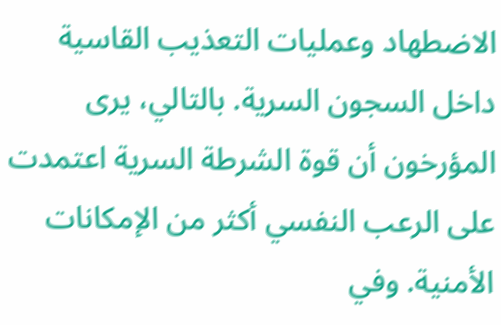الاضطهاد وعمليات التعذيب القاسية داخل السجون السرية. بالتالي، يرى المؤرخون أن قوة الشرطة السرية اعتمدت على الرعب النفسي أكثر من الإمكانات الأمنية. وفي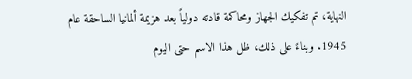النهاية، تم تفكيك الجهاز ومحاكمة قادته دولياً بعد هزيمة ألمانيا الساحقة عام 1945. وبناءً على ذلك، ظل هذا الاسم حتى اليوم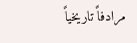مرادفاً تاريخياً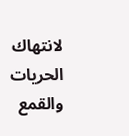لانتهاك الحريات والقمع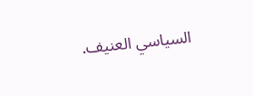السياسي العنيف.